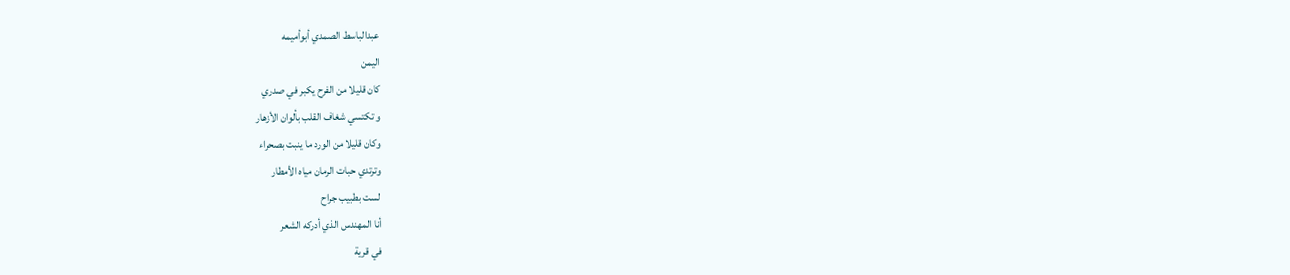عبدالباسط الصمدي أبوأميمه
اليمن
كان قليلا من الفرح يكبر في صدري
و تكتسي شغاف القلب بألوان الأزهار
وكان قليلا من الورد ما ينبت بصحراء
وترتدي حبات الرمان مياه الأمطار
لست بطبيب جراح
أنا المهندس الذي أدركه الشعر
في قرية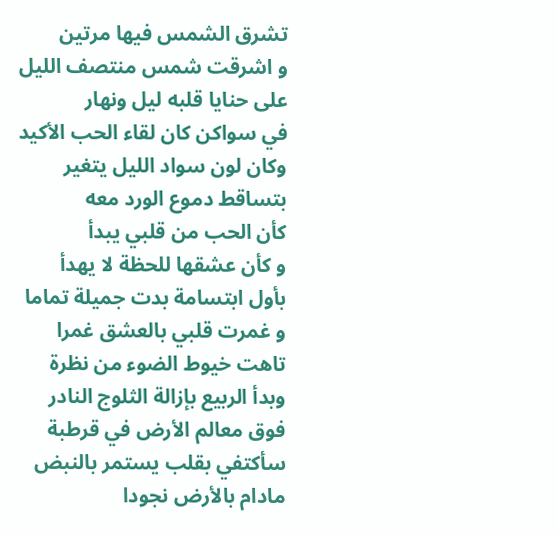تشرق الشمس فيها مرتين
و اشرقت شمس منتصف الليل
على حنايا قلبه ليل ونهار
في سواكن كان لقاء الحب الأكيد
وكان لون سواد الليل يتغير
بتساقط دموع الورد معه
كأن الحب من قلبي يبدأ
و كأن عشقها للحظة لا يهدأ
بأول ابتسامة بدت جميلة تماما
و غمرت قلبي بالعشق غمرا
تاهت خيوط الضوء من نظرة
وبدأ الربيع بإزالة الثلوج النادر
فوق معالم الأرض في قرطبة
سأكتفي بقلب يستمر بالنبض
مادام بالأرض نجودا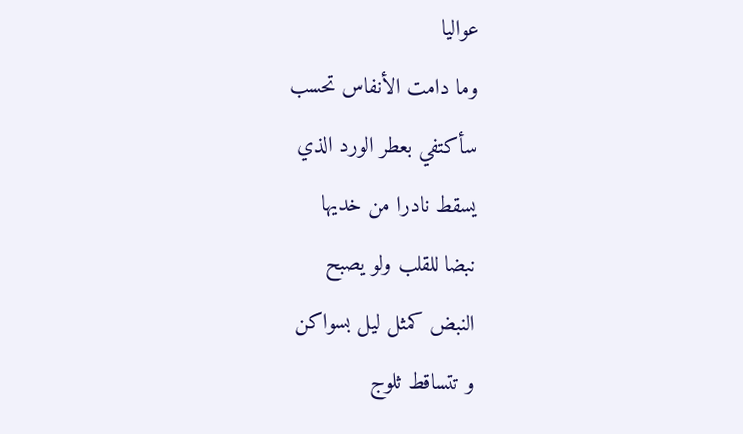عواليا
وما دامت الأنفاس تحسب
سأكتفي بعطر الورد الذي
يسقط نادرا من خديها
نبضا للقلب ولو يصبح
النبض كمثل ليل بسواكن
و تتساقط ثلوج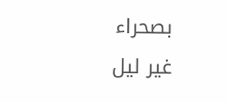بصحراء
غير ليل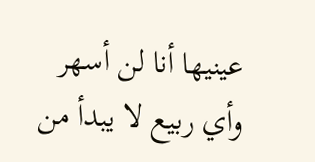عينيها أنا لن أسهر
وأي ربيع لا يبدأ من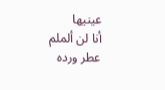عينيها
أنا لن ألملم عطر ورده